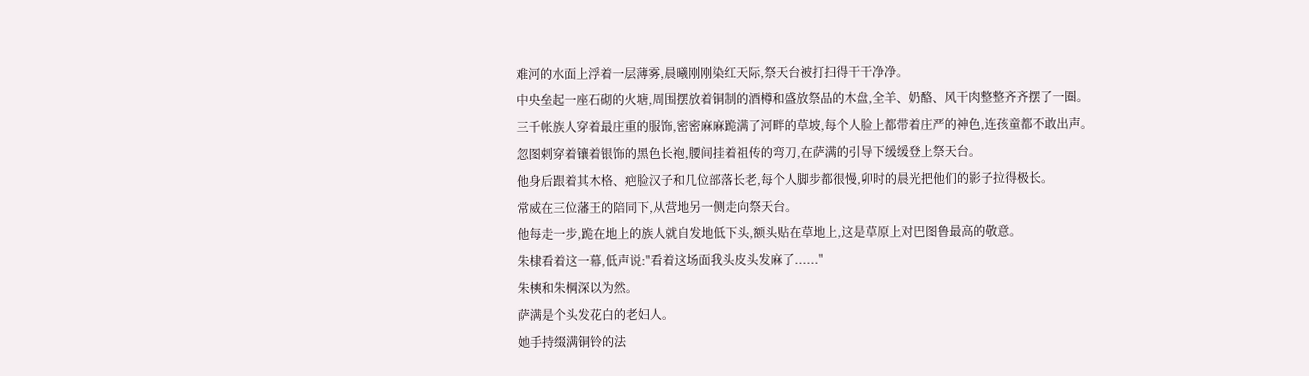难河的水面上浮着一层薄雾,晨曦刚刚染红天际,祭天台被打扫得干干净净。
中央垒起一座石砌的火塘,周围摆放着铜制的酒樽和盛放祭品的木盘,全羊、奶酪、风干肉整整齐齐摆了一圈。
三千帐族人穿着最庄重的服饰,密密麻麻跪满了河畔的草坡,每个人脸上都带着庄严的神色,连孩童都不敢出声。
忽图剌穿着镶着银饰的黑色长袍,腰间挂着祖传的弯刀,在萨满的引导下缓缓登上祭天台。
他身后跟着其木格、疤脸汉子和几位部落长老,每个人脚步都很慢,卯时的晨光把他们的影子拉得极长。
常威在三位藩王的陪同下,从营地另一侧走向祭天台。
他每走一步,跪在地上的族人就自发地低下头,额头贴在草地上,这是草原上对巴图鲁最高的敬意。
朱棣看着这一幕,低声说:"看着这场面我头皮头发麻了......"
朱樉和朱棡深以为然。
萨满是个头发花白的老妇人。
她手持缀满铜铃的法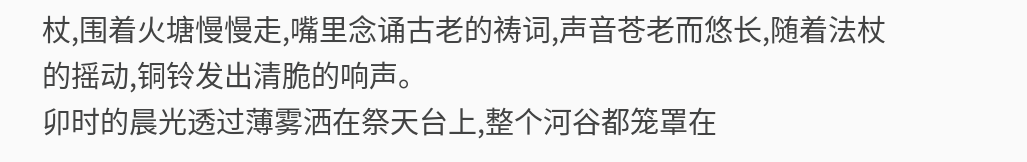杖,围着火塘慢慢走,嘴里念诵古老的祷词,声音苍老而悠长,随着法杖的摇动,铜铃发出清脆的响声。
卯时的晨光透过薄雾洒在祭天台上,整个河谷都笼罩在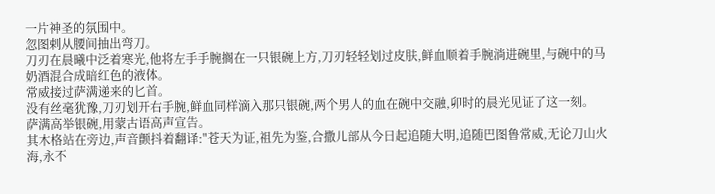一片神圣的氛围中。
忽图剌从腰间抽出弯刀。
刀刃在晨曦中泛着寒光,他将左手手腕搁在一只银碗上方,刀刃轻轻划过皮肤,鲜血顺着手腕淌进碗里,与碗中的马奶酒混合成暗红色的液体。
常威接过萨满递来的匕首。
没有丝毫犹豫,刀刃划开右手腕,鲜血同样滴入那只银碗,两个男人的血在碗中交融,卯时的晨光见证了这一刻。
萨满高举银碗,用蒙古语高声宣告。
其木格站在旁边,声音颤抖着翻译:"苍天为证,祖先为鉴,合撒儿部从今日起追随大明,追随巴图鲁常威,无论刀山火海,永不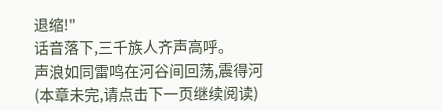退缩!"
话音落下,三千族人齐声高呼。
声浪如同雷鸣在河谷间回荡,震得河
(本章未完,请点击下一页继续阅读)